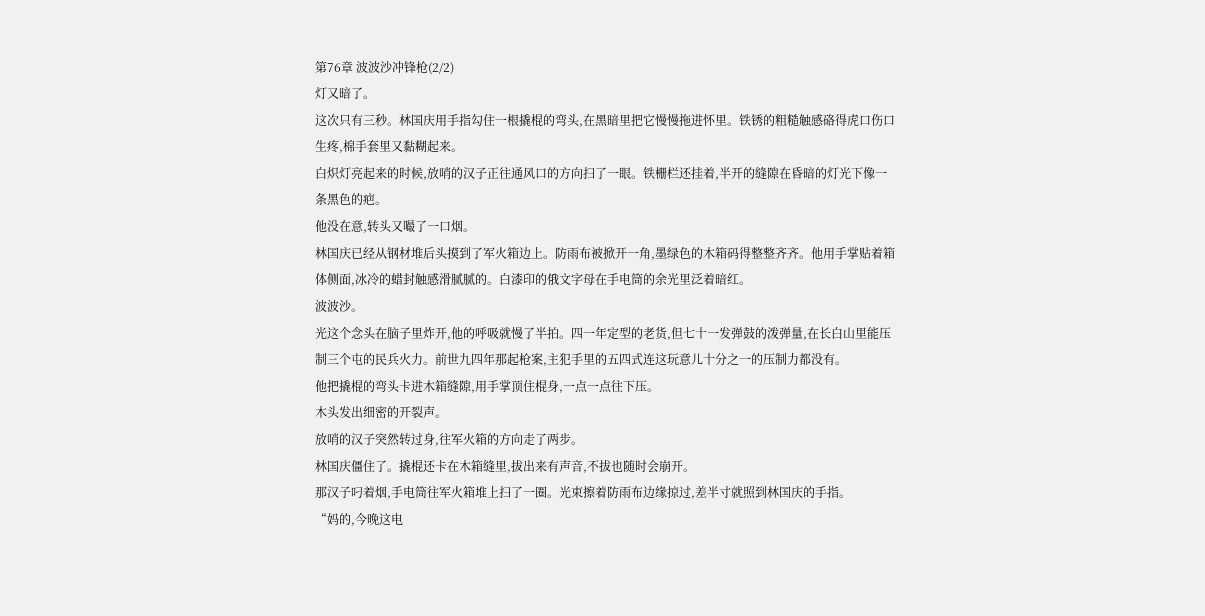第76章 波波沙冲锋枪(2/2)
灯又暗了。
这次只有三秒。林国庆用手指勾住一根撬棍的弯头,在黑暗里把它慢慢拖进怀里。铁锈的粗糙触感硌得虎口伤口生疼,棉手套里又黏糊起来。
白炽灯亮起来的时候,放哨的汉子正往通风口的方向扫了一眼。铁栅栏还挂着,半开的缝隙在昏暗的灯光下像一条黑色的疤。
他没在意,转头又嘬了一口烟。
林国庆已经从钢材堆后头摸到了军火箱边上。防雨布被掀开一角,墨绿色的木箱码得整整齐齐。他用手掌贴着箱体侧面,冰冷的蜡封触感滑腻腻的。白漆印的俄文字母在手电筒的余光里泛着暗红。
波波沙。
光这个念头在脑子里炸开,他的呼吸就慢了半拍。四一年定型的老货,但七十一发弹鼓的泼弹量,在长白山里能压制三个屯的民兵火力。前世九四年那起枪案,主犯手里的五四式连这玩意儿十分之一的压制力都没有。
他把撬棍的弯头卡进木箱缝隙,用手掌顶住棍身,一点一点往下压。
木头发出细密的开裂声。
放哨的汉子突然转过身,往军火箱的方向走了两步。
林国庆僵住了。撬棍还卡在木箱缝里,拔出来有声音,不拔也随时会崩开。
那汉子叼着烟,手电筒往军火箱堆上扫了一圈。光束擦着防雨布边缘掠过,差半寸就照到林国庆的手指。
“妈的,今晚这电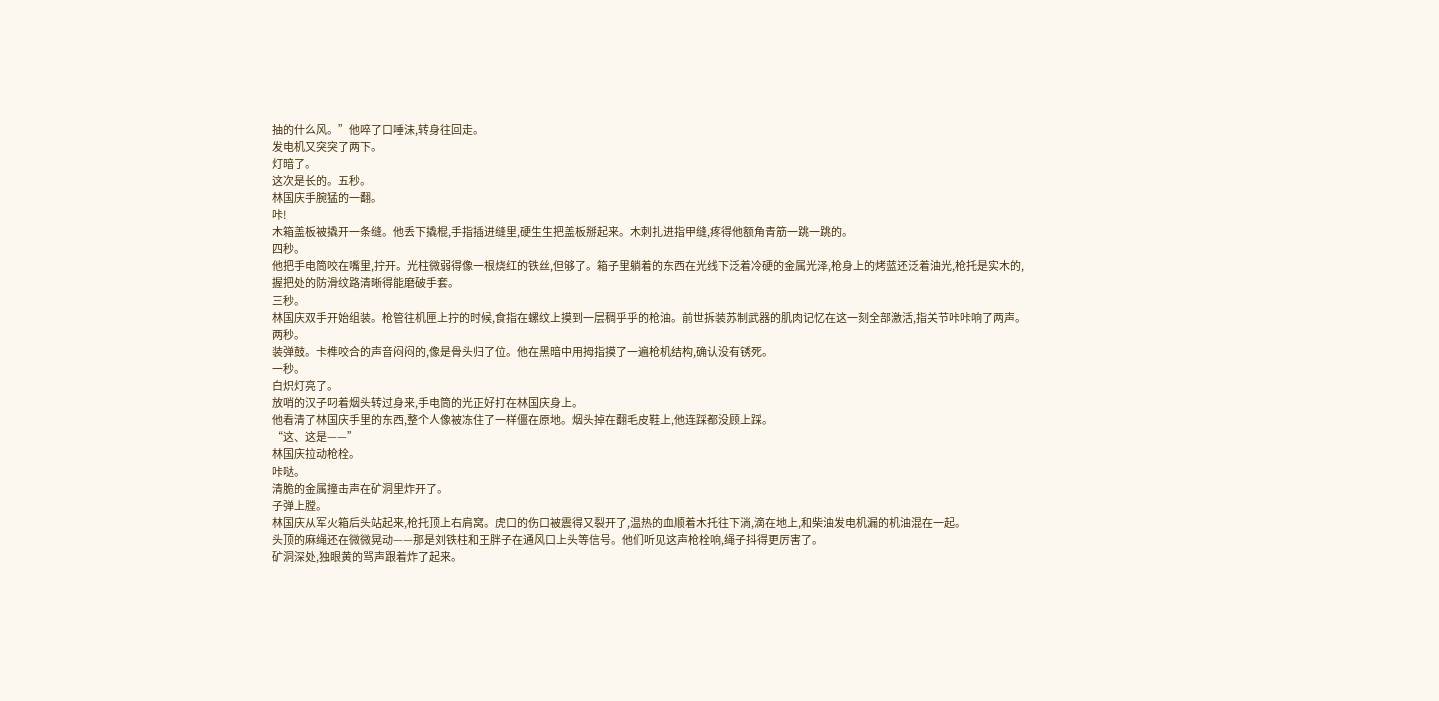抽的什么风。”他啐了口唾沫,转身往回走。
发电机又突突了两下。
灯暗了。
这次是长的。五秒。
林国庆手腕猛的一翻。
咔!
木箱盖板被撬开一条缝。他丢下撬棍,手指插进缝里,硬生生把盖板掰起来。木刺扎进指甲缝,疼得他额角青筋一跳一跳的。
四秒。
他把手电筒咬在嘴里,拧开。光柱微弱得像一根烧红的铁丝,但够了。箱子里躺着的东西在光线下泛着冷硬的金属光泽,枪身上的烤蓝还泛着油光,枪托是实木的,握把处的防滑纹路清晰得能磨破手套。
三秒。
林国庆双手开始组装。枪管往机匣上拧的时候,食指在螺纹上摸到一层稠乎乎的枪油。前世拆装苏制武器的肌肉记忆在这一刻全部激活,指关节咔咔响了两声。
两秒。
装弹鼓。卡榫咬合的声音闷闷的,像是骨头归了位。他在黑暗中用拇指摸了一遍枪机结构,确认没有锈死。
一秒。
白炽灯亮了。
放哨的汉子叼着烟头转过身来,手电筒的光正好打在林国庆身上。
他看清了林国庆手里的东西,整个人像被冻住了一样僵在原地。烟头掉在翻毛皮鞋上,他连踩都没顾上踩。
“这、这是——”
林国庆拉动枪栓。
咔哒。
清脆的金属撞击声在矿洞里炸开了。
子弹上膛。
林国庆从军火箱后头站起来,枪托顶上右肩窝。虎口的伤口被震得又裂开了,温热的血顺着木托往下淌,滴在地上,和柴油发电机漏的机油混在一起。
头顶的麻绳还在微微晃动——那是刘铁柱和王胖子在通风口上头等信号。他们听见这声枪栓响,绳子抖得更厉害了。
矿洞深处,独眼黄的骂声跟着炸了起来。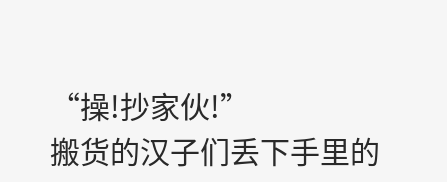“操!抄家伙!”
搬货的汉子们丢下手里的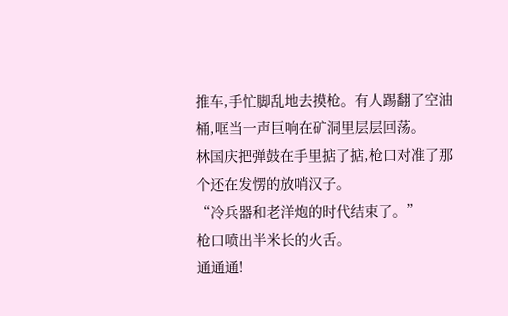推车,手忙脚乱地去摸枪。有人踢翻了空油桶,哐当一声巨响在矿洞里层层回荡。
林国庆把弹鼓在手里掂了掂,枪口对准了那个还在发愣的放哨汉子。
“冷兵器和老洋炮的时代结束了。”
枪口喷出半米长的火舌。
通通通!